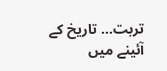تربت… تاریخ کے آئینے میں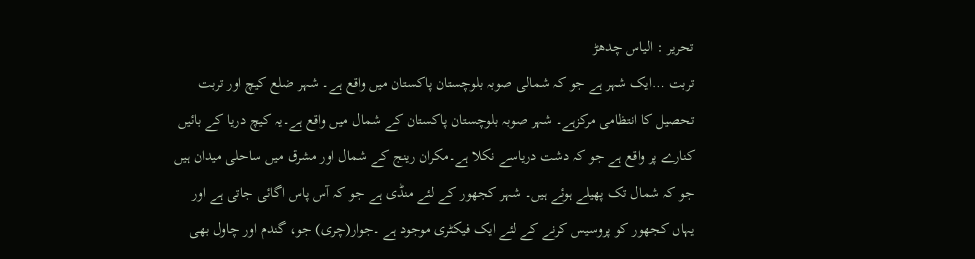تحریر : الیاس چدھڑ
تربت …ایک شہر ہے جو کہ شمالی صوبہ بلوچستان پاکستان میں واقع ہے۔ شہر ضلع کیچ اور تربت تحصیل کا انتظامی مرکزہے۔ شہر صوبہ بلوچستان پاکستان کے شمال میں واقع ہے۔یہ کیچ دریا کے بائیں کنارے پر واقع ہے جو کہ دشت دریاسے نکلا ہے۔مکران رینج کے شمال اور مشرق میں ساحلی میدان ہیں جو کہ شمال تک پھیلے ہوئے ہیں۔ شہر کجھور کے لئے منڈی ہے جو کہ آس پاس اگائی جاتی ہے اور یہاں کجھور کو پروسیس کرنے کے لئے ایک فیکٹری موجود ہے ۔جوار(چری) جو، گندم اور چاول بھی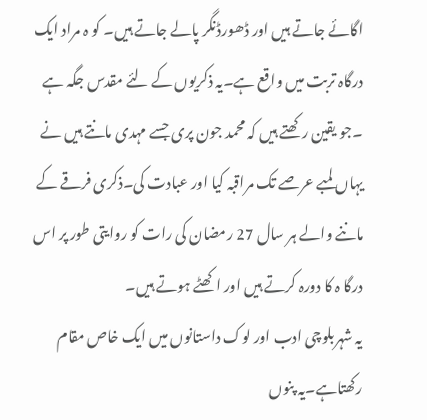اگائے جاتے ہیں اور ڈھورڈنگر پالے جاتے ہیں۔ کو ہ مراد ایک درگاہ تربت میں واقع ہے۔یہ ذکریوں کے لئے مقدس جگہ ہے ۔جو یقین رکھتے ہیں کہ محمد جون پری جسے مہدی مانتے ہیں نے یہاں لمبے عرصے تک مراقبہ کیا اور عبادت کی۔ذکری فرقے کے ماننے والے ہر سال 27 رمضان کی رات کو روایتی طور پر اس درگا ہ کا دورہ کرتے ہیں اور اکھٹے ہوتے ہیں۔
یہ شہربلوچی ادب اور لوک داستانوں میں ایک خاص مقام رکھتاہے۔یہ پنوں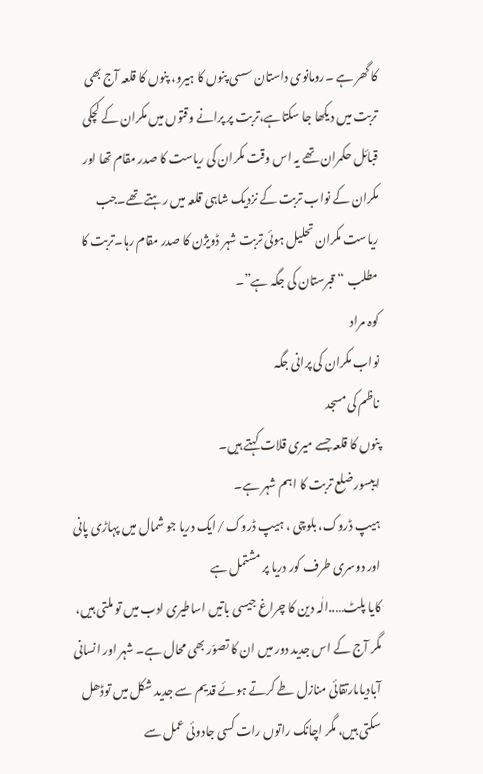کا گھر ہے ۔رومانوی داستان سسی پنوں کا ہیرو، پنوں کا قلعہ آج بھی تربت میں دیکھا جا سکتاہے،تربت پر پرانے وقتوں میں مکران کے کچکی قبائل حکمران تھے یہ اس وقت مکران کی ریاست کا صدر مقام تھا اور مکران کے نواب تربت کے نزدیک شاہی قلعہ میں رہتے تھے۔جب ریاست مکران تحلیل ہوئی تربت شہر ڈویژن کا صدر مقام رہا۔تربت کا مطلب “قبرستان کی جگہ ہے”۔
کوہ مراد
نواب مکران کی پرانی جگہ
ناظم کی مسجد
پنوں کا قلعہ جسے میری قلات کہتے ہیں۔
ایبسور ضلع تربت کا اہم شہر ہے۔
ہیپ ڈروک، بلوچی ، ہیپ ڈروک /ایک دریا جو شمال میں پہاڑی پانی اور دوسری طرف کور دریا پر مشتمل ہے
کایا پلٹ…..الٰہ دین کا چراغ جیسی باتیں اساطیری ادب میں تو ملتی ہیں، مگر آج کے اس جدید دور میں ان کا تصوّر بھی محال ہے۔ شہر اور انسانی آبادیاںارتقائی منازل طے کرتے ہوئے قدیم سے جدید شکل میں توڈھل سکتی ہیں، مگر اچانک راتوں رات کسی جادوئی عمل سے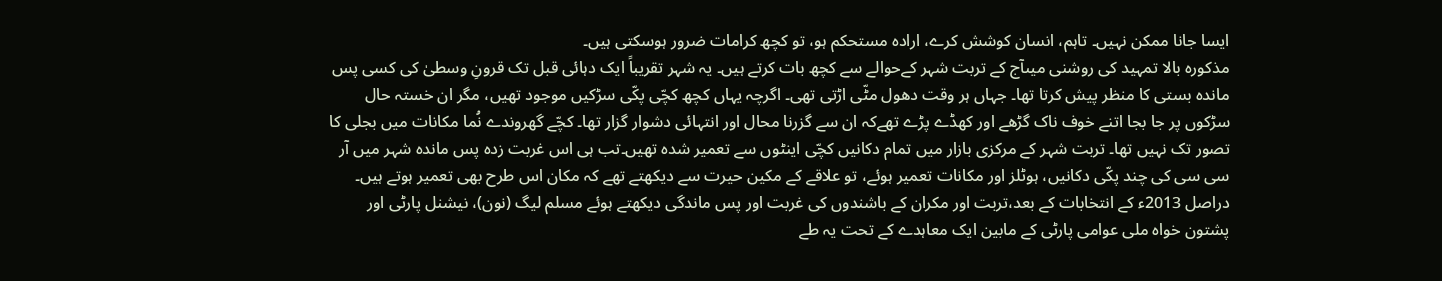ایسا جانا ممکن نہیں۔ تاہم، انسان کوشش کرے، ارادہ مستحکم ہو، تو کچھ کرامات ضرور ہوسکتی ہیں۔
مذکورہ بالا تمہید کی روشنی میںآج کے تربت شہر کےحوالے سے کچھ بات کرتے ہیں۔ یہ شہر تقریباً ایک دہائی قبل تک قرونِ وسطیٰ کی کسی پس ماندہ بستی کا منظر پیش کرتا تھا۔ جہاں ہر وقت دھول مٹّی اڑتی تھی۔ اگرچہ یہاں کچھ کچّی پکّی سڑکیں موجود تھیں، مگر ان خستہ حال سڑکوں پر جا بجا اتنے خوف ناک گڑھے اور کھڈے پڑے تھےکہ ان سے گزرنا محال اور انتہائی دشوار گزار تھا۔ کچّے گھروندے نُما مکانات میں بجلی کا تصور تک نہیں تھا۔ تربت شہر کے مرکزی بازار میں تمام دکانیں کچّی اینٹوں سے تعمیر شدہ تھیں۔تب ہی اس غربت زدہ پس ماندہ شہر میں آر سی سی کی چند پکّی دکانیں، ہوٹلز اور مکانات تعمیر ہوئے، تو علاقے کے مکین حیرت سے دیکھتے تھے کہ مکان اس طرح بھی تعمیر ہوتے ہیں۔ دراصل 2013ء کے انتخابات کے بعد،تربت اور مکران کے باشندوں کی غربت اور پس ماندگی دیکھتے ہوئے مسلم لیگ (نون)، نیشنل پارٹی اور پشتون خواہ ملی عوامی پارٹی کے مابین ایک معاہدے کے تحت یہ طے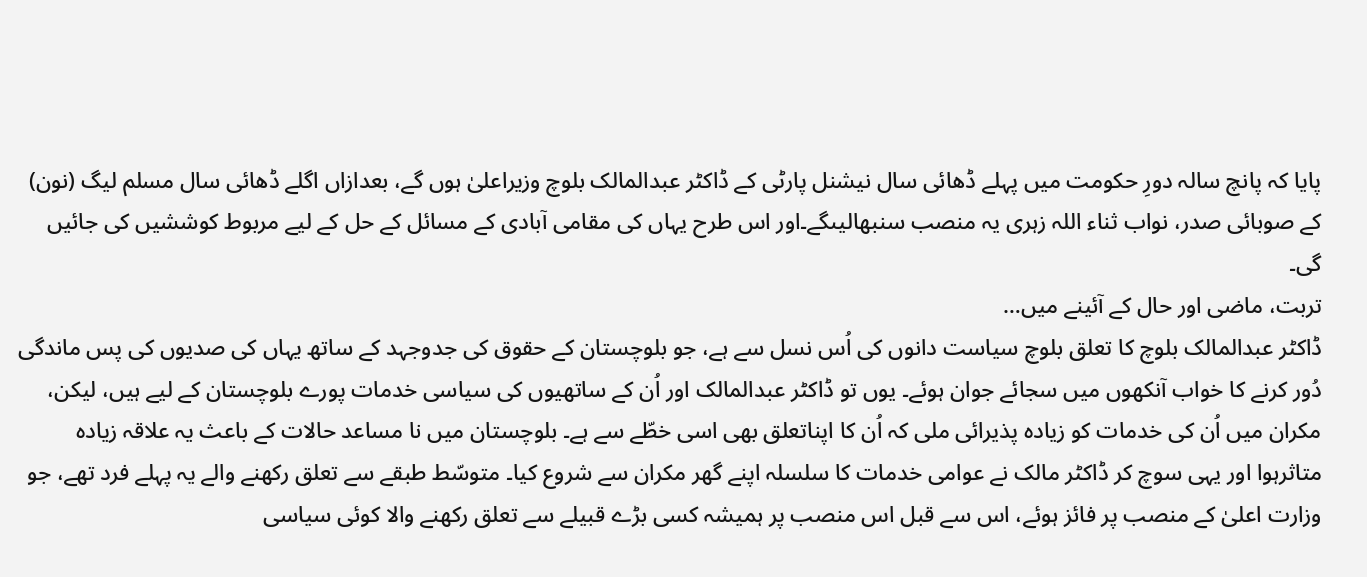پایا کہ پانچ سالہ دورِ حکومت میں پہلے ڈھائی سال نیشنل پارٹی کے ڈاکٹر عبدالمالک بلوچ وزیراعلیٰ ہوں گے، بعدازاں اگلے ڈھائی سال مسلم لیگ (نون) کے صوبائی صدر، نواب ثناء اللہ زہری یہ منصب سنبھالیںگے۔اور اس طرح یہاں کی مقامی آبادی کے مسائل کے حل کے لیے مربوط کوششیں کی جائیں گی۔
تربت، ماضی اور حال کے آئینے میں…
ڈاکٹر عبدالمالک بلوچ کا تعلق بلوچ سیاست دانوں کی اُس نسل سے ہے، جو بلوچستان کے حقوق کی جدوجہد کے ساتھ یہاں کی صدیوں کی پس ماندگی دُور کرنے کا خواب آنکھوں میں سجائے جوان ہوئے۔ یوں تو ڈاکٹر عبدالمالک اور اُن کے ساتھیوں کی سیاسی خدمات پورے بلوچستان کے لیے ہیں، لیکن، مکران میں اُن کی خدمات کو زیادہ پذیرائی ملی کہ اُن کا اپناتعلق بھی اسی خطّے سے ہے۔ بلوچستان میں نا مساعد حالات کے باعث یہ علاقہ زیادہ متاثرہوا اور یہی سوچ کر ڈاکٹر مالک نے عوامی خدمات کا سلسلہ اپنے گھر مکران سے شروع کیا۔ متوسّط طبقے سے تعلق رکھنے والے یہ پہلے فرد تھے، جو وزارت اعلیٰ کے منصب پر فائز ہوئے، اس سے قبل اس منصب پر ہمیشہ کسی بڑے قبیلے سے تعلق رکھنے والا کوئی سیاسی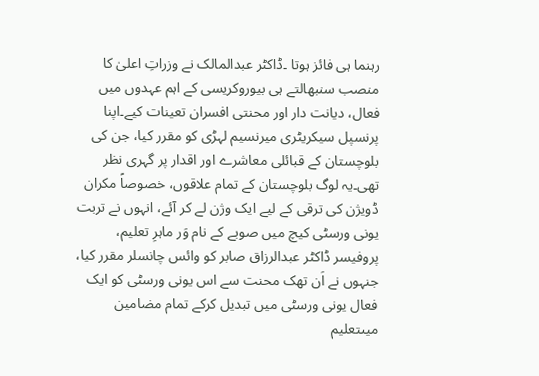رہنما ہی فائز ہوتا ۔ڈاکٹر عبدالمالک نے وزراتِ اعلیٰ کا منصب سنبھالتے ہی بیوروکریسی کے اہم عہدوں میں فعال، دیانت دار اور محنتی افسران تعینات کیے۔اپنا پرنسپل سیکریٹری میرنسیم لہڑی کو مقرر کیا، جن کی بلوچستان کے قبائلی معاشرے اور اقدار پر گہری نظر تھی۔یہ لوگ بلوچستان کے تمام علاقوں، خصوصاً مکران ڈویژن کی ترقی کے لیے ایک وژن لے کر آئے، انہوں نے تربت یونی ورسٹی کیچ میں صوبے کے نام وَر ماہرِ تعلیم، پروفیسر ڈاکٹر عبدالرزاق صابر کو وائس چانسلر مقرر کیا، جنہوں نے اَن تھک محنت سے اس یونی ورسٹی کو ایک فعال یونی ورسٹی میں تبدیل کرکے تمام مضامین میںتعلیم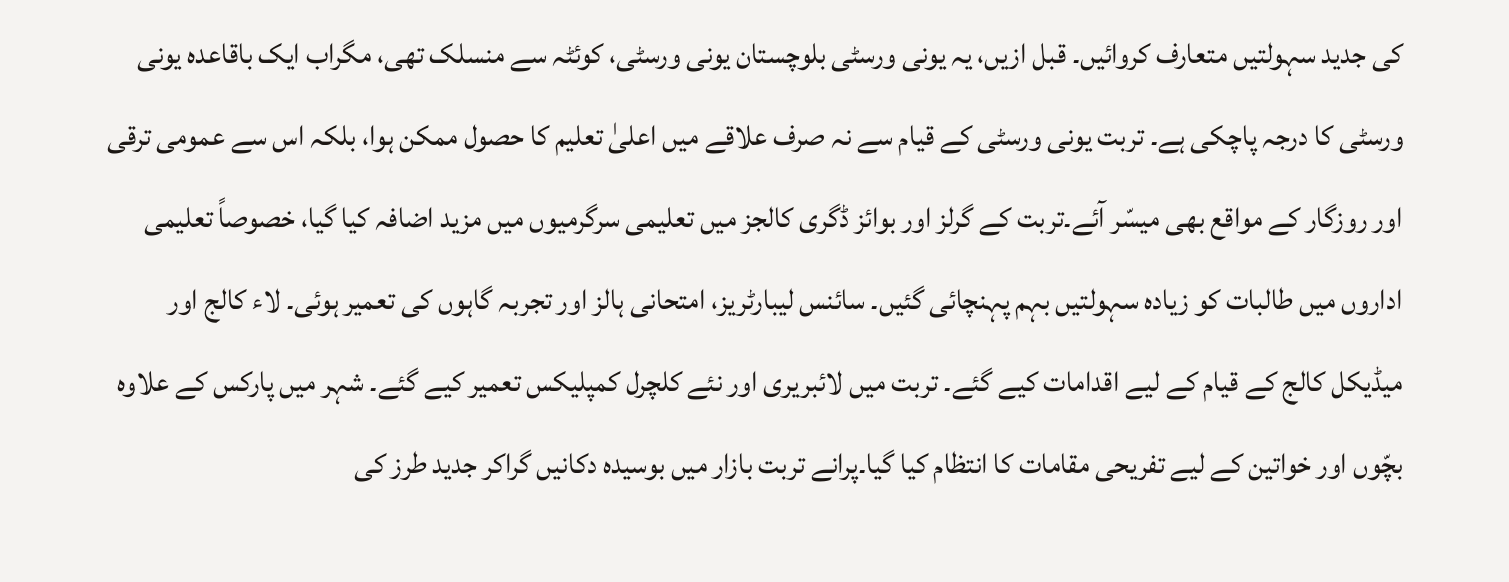کی جدید سہولتیں متعارف کروائیں۔ قبل ازیں، یہ یونی ورسٹی بلوچستان یونی ورسٹی، کوئٹہ سے منسلک تھی، مگراب ایک باقاعدہ یونی ورسٹی کا درجہ پاچکی ہے۔ تربت یونی ورسٹی کے قیام سے نہ صرف علاقے میں اعلیٰ تعلیم کا حصول ممکن ہوا، بلکہ اس سے عمومی ترقی اور روزگار کے مواقع بھی میسّر آئے۔تربت کے گرلز اور بوائز ڈگری کالجز میں تعلیمی سرگرمیوں میں مزید اضافہ کیا گیا، خصوصاً تعلیمی اداروں میں طالبات کو زیادہ سہولتیں بہم پہنچائی گئیں۔ سائنس لیبارٹریز، امتحانی ہالز اور تجربہ گاہوں کی تعمیر ہوئی۔ لاء کالج اور میڈیکل کالج کے قیام کے لیے اقدامات کیے گئے۔ تربت میں لائبریری اور نئے کلچرل کمپلیکس تعمیر کیے گئے۔ شہر میں پارکس کے علاوہ بچّوں اور خواتین کے لیے تفریحی مقامات کا انتظام کیا گیا۔پرانے تربت بازار میں بوسیدہ دکانیں گراکر جدید طرز کی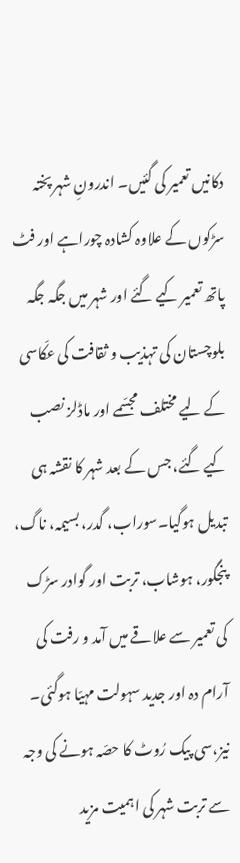دکانیں تعمیر کی گئیں۔ اندرونِ شہر پختہ سڑکوں کے علاوہ کشادہ چوراہے اور فٹ پاتھ تعمیر کیے گئے اور شہر میں جگہ جگہ بلوچستان کی تہذیب و ثقافت کی عکّاسی کے لیے مختلف مجسّمے اور ماڈلز نصب کیے گئے، جس کے بعد شہر کا نقشہ ہی تبدیل ہوگیا۔سوراب، گدر، بسیمہ، ناگ، پنجگور، ہوشاب، تربت اور گوادر سڑک کی تعمیر سے علاقے میں آمد و رفت کی آرام دہ اور جدید سہولت مہیّا ہوگئی۔ نیز،سی پیک رُوٹ کا حصّہ ہونے کی وجہ سے تربت شہر کی اہمیت مزید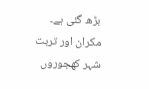بڑھ گئی ہے۔
مکران اور تربت شہر کھجوروں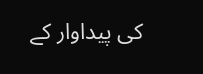کی پیداوار کے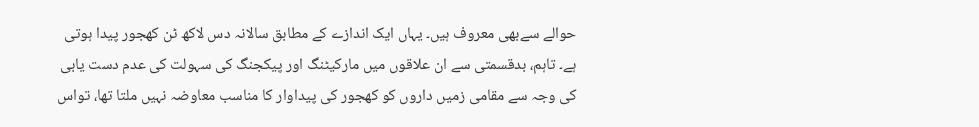حوالے سےبھی معروف ہیں۔ یہاں ایک اندازے کے مطابق سالانہ دس لاکھ ٹن کھجور پیدا ہوتی ہے۔ تاہم، بدقسمتی سے ان علاقوں میں مارکیٹنگ اور پیکجنگ کی سہولت کی عدم دست یابی کی وجہ سے مقامی زمیں داروں کو کھجور کی پیداوار کا مناسب معاوضہ نہیں ملتا تھا، تواس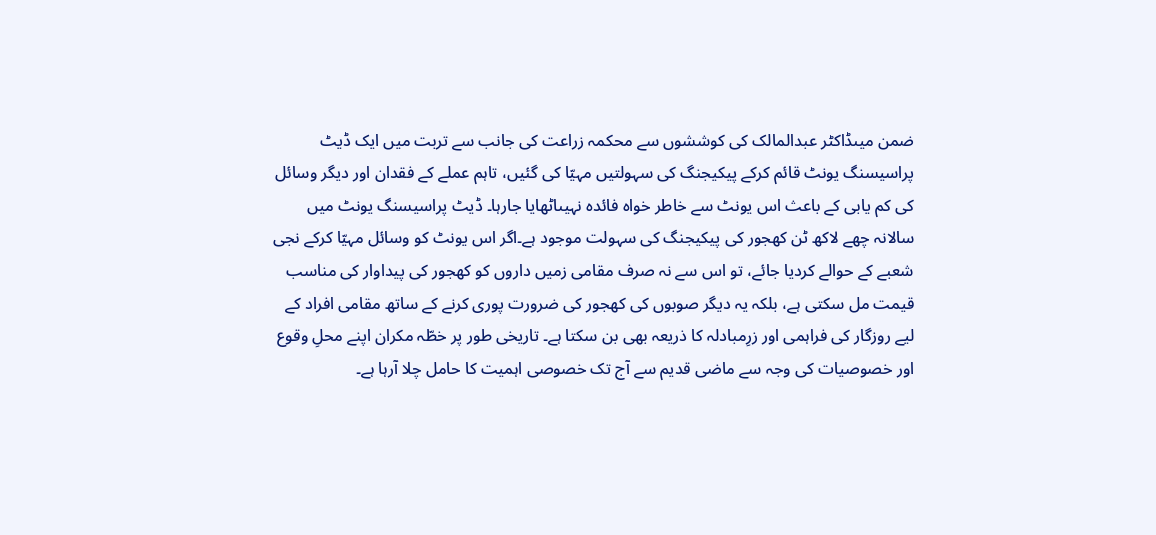ضمن میںڈاکٹر عبدالمالک کی کوششوں سے محکمہ زراعت کی جانب سے تربت میں ایک ڈیٹ پراسیسنگ یونٹ قائم کرکے پیکیجنگ کی سہولتیں مہیّا کی گئیں، تاہم عملے کے فقدان اور دیگر وسائل کی کم یابی کے باعث اس یونٹ سے خاطر خواہ فائدہ نہیںاٹھایا جارہا۔ ڈیٹ پراسیسنگ یونٹ میں سالانہ چھے لاکھ ٹن کھجور کی پیکیجنگ کی سہولت موجود ہے۔اگر اس یونٹ کو وسائل مہیّا کرکے نجی شعبے کے حوالے کردیا جائے، تو اس سے نہ صرف مقامی زمیں داروں کو کھجور کی پیداوار کی مناسب قیمت مل سکتی ہے، بلکہ یہ دیگر صوبوں کی کھجور کی ضرورت پوری کرنے کے ساتھ مقامی افراد کے لیے روزگار کی فراہمی اور زرِمبادلہ کا ذریعہ بھی بن سکتا ہے۔ تاریخی طور پر خطّہ مکران اپنے محلِ وقوع اور خصوصیات کی وجہ سے ماضی قدیم سے آج تک خصوصی اہمیت کا حامل چلا آرہا ہے۔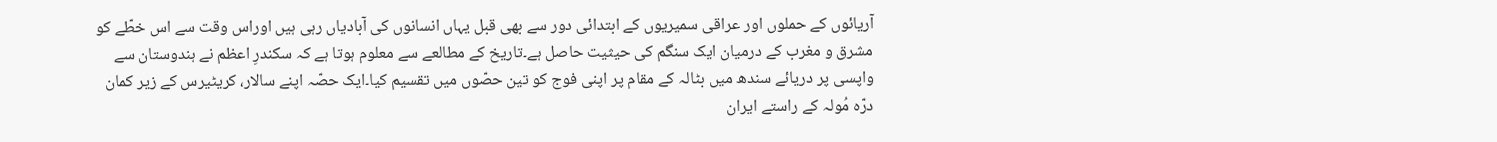آریائوں کے حملوں اور عراقی سمیریوں کے ابتدائی دور سے بھی قبل یہاں انسانوں کی آبادیاں رہی ہیں اوراس وقت سے اس خطّے کو مشرق و مغرب کے درمیان ایک سنگم کی حیثیت حاصل ہے۔تاریخ کے مطالعے سے معلوم ہوتا ہے کہ سکندرِ اعظم نے ہندوستان سے واپسی پر دریائے سندھ میں بٹالہ کے مقام پر اپنی فوج کو تین حصّوں میں تقسیم کیا۔ایک حصّہ اپنے سالار، کریٹیرس کے زیر کمان درّہ مُولہ کے راستے ایران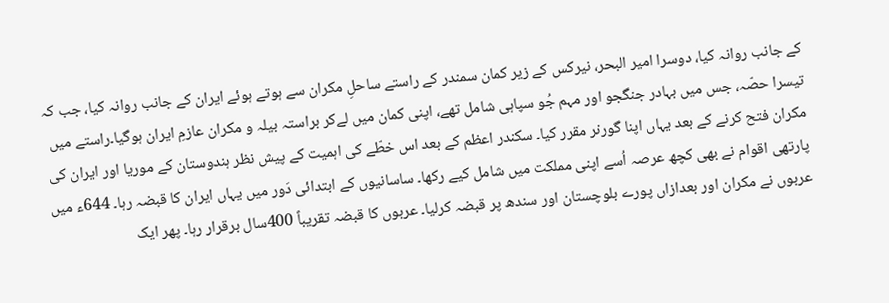کے جانب روانہ کیا، دوسرا امیر البحر، نیرکس کے زیر کمان سمندر کے راستے ساحلِ مکران سے ہوتے ہوئے ایران کے جانب روانہ کیا، جب کہ تیسرا حصّہ، جس میں بہادر جنگجو اور مہم جُو سپاہی شامل تھے، اپنی کمان میں لےکر براستہ بیلہ و مکران عازمِ ایران ہوگیا۔راستے میں مکران فتح کرنے کے بعد یہاں اپنا گورنر مقرر کیا۔ سکندر اعظم کے بعد اس خطّے کی اہمیت کے پیش نظر ہندوستان کے موریا اور ایران کی پارتھی اقوام نے بھی کچھ عرصہ اُسے اپنی مملکت میں شامل کیے رکھا۔ ساسانیوں کے ابتدائی دَور میں یہاں ایران کا قبضہ رہا۔ 644ء میں عربوں نے مکران اور بعدازاں پورے بلوچستان اور سندھ پر قبضہ کرلیا۔ عربوں کا قبضہ تقریباً 400سال برقرار رہا۔ پھر ایک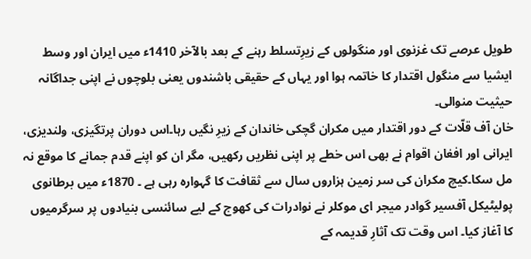طویل عرصے تک غزنوی اور منگولوں کے زیرِتسلط رہنے کے بعد بالآخر 1410ء میں ایران اور وسط ایشیا سے منگول اقتدار کا خاتمہ ہوا اور یہاں کے حقیقی باشندوں یعنی بلوچوں نے اپنی جداگانہ حیثیت منوالی۔
خان آف قلّات کے دور اقتدار میں مکران گچکی خاندان کے زیرِ نگیں رہا۔اس دوران پرتگیزی، ولندیزی، ایرانی اور افغان اقوام نے بھی اس خطے پر اپنی نظریں رکھیں، مگر ان کو اپنے قدم جمانے کا موقع نہ مل سکا۔کیچ مکران کی سر زمین ہزاروں سال سے ثقافت کا گہوارہ رہی ہے ۔ 1870ء میں برطانوی پولیٹیکل آفسیر گوادر میجر ای موکلر نے نوادرات کی کھوج کے لیے سائنسی بنیادوں پر سرگرمیوں کا آغاز کیا۔ اس وقت تک آثارِ قدیمہ کے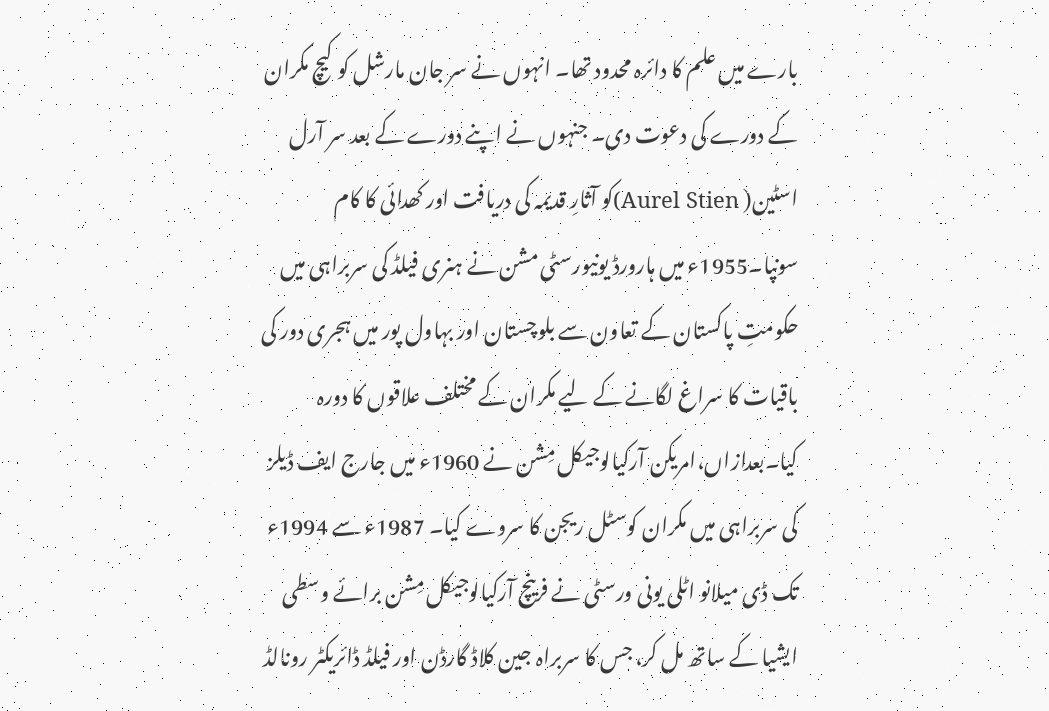بارے میں علم کا دائرہ محدود تھا۔ انہوں نے سر جان مارشل کو کیچ مکران کے دورے کی دعوت دی۔ جنہوں نے اپنے دورے کے بعد سر آرل اسٹین( Aurel Stien)کو آثارِ قدیمہ کی دریافت اور کھدائی کا کام سونپا۔1955ء میں ہارورڈ یونیورسٹی مشن نے ہنری فیلڈ کی سربراہی میں حکومتِ پاکستان کے تعاون سے بلوچستان اور بہاول پور میں ہجری دور کی باقیات کا سراغ لگانے کے لیے مکران کے مختلف علاقوں کا دورہ کیا۔بعدازاں،امریکن آرکیالوجیکل مِشن نے 1960ء میں جارج ایف ڈیلز کی سربراہی میں مکران کوسٹل ریجن کا سروے کیا۔ 1987ء سے 1994ء تک ڈی میلانو اٹلی یونی ورسٹی نے فرینچ آرکیالوجیکل مِشن برائے وسطی ایشیا کے ساتھ مل کر، جس کا سربراہ جین کلاڈ گارڈن اور فیلڈ ڈائریکٹر رونالڈ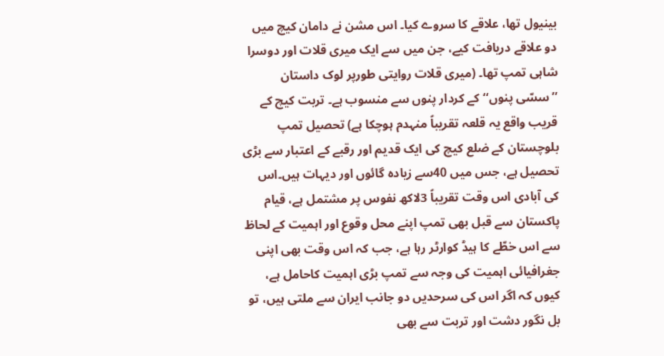بینیول تھا، علاقے کا سروے کیا۔ اس مشن نے دامان کیچ میں دو علاقے دریافت کیے، جن میں سے ایک میری قلات اور دوسرا شاہی تمپ تھا۔ (میری قلات روایتی طورپر لوک داستان ’’سسّی پنوں‘‘ کے کردار پنوں سے منسوب ہے۔ تربت کیچ کے قریب واقع یہ قلعہ تقریباً منہدم ہوچکا ہے) تحصیل تمپ بلوچستان کے ضلع کیچ کی ایک قدیم اور رقبے کے اعتبار سے بڑی تحصیل ہے، جس میں 40سے زیادہ گائوں اور دیہات ہیں۔اس کی آبادی اس وقت تقریباً 3لاکھ نفوس پر مشتمل ہے، قیام پاکستان سے قبل بھی تمپ اپنے محل وقوع اور اہمیت کے لحاظ سے اس خطّے کا ہیڈ کوارٹر رہا ہے، جب کہ اس وقت بھی اپنی جغرافیائی اہمیت کی وجہ سے تمپ بڑی اہمیت کاحامل ہے، کیوں کہ اگر اس کی سرحدیں دو جانب ایران سے ملتی ہیں، تو بل نگور دشت اور تربت سے بھی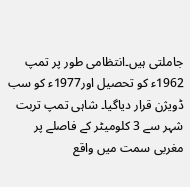جاملتی ہیں۔انتظامی طور پر تمپ 1962ء کو تحصیل اور1977ء کو سب ڈویژن قرار دیاگیا۔ شاہی تمپ تربت شہر سے 3 کلومیٹر کے فاصلے پر مغربی سمت میں واقع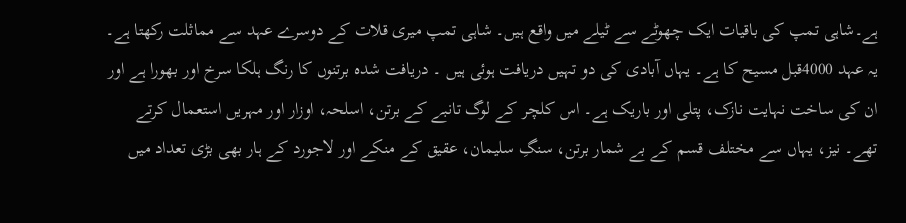ہے۔شاہی تمپ کی باقیات ایک چھوٹے سے ٹیلے میں واقع ہیں۔ شاہی تمپ میری قلات کے دوسرے عہد سے مماثلت رکھتا ہے۔ یہ عہد 4000قبل مسیح کا ہے۔ یہاں آبادی کی دو تہیں دریافت ہوئی ہیں ۔ دریافت شدہ برتنوں کا رنگ ہلکا سرخ اور بھورا ہے اور ان کی ساخت نہایت نازک، پتلی اور باریک ہے۔ اس کلچر کے لوگ تانبے کے برتن، اسلحہ، اوزار اور مہریں استعمال کرتے تھے۔ نیز، یہاں سے مختلف قسم کے بے شمار برتن، سنگِ سلیمان، عقیق کے منکے اور لاجورد کے ہار بھی بڑی تعداد میں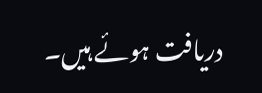دریافت ہوئے ہیں۔